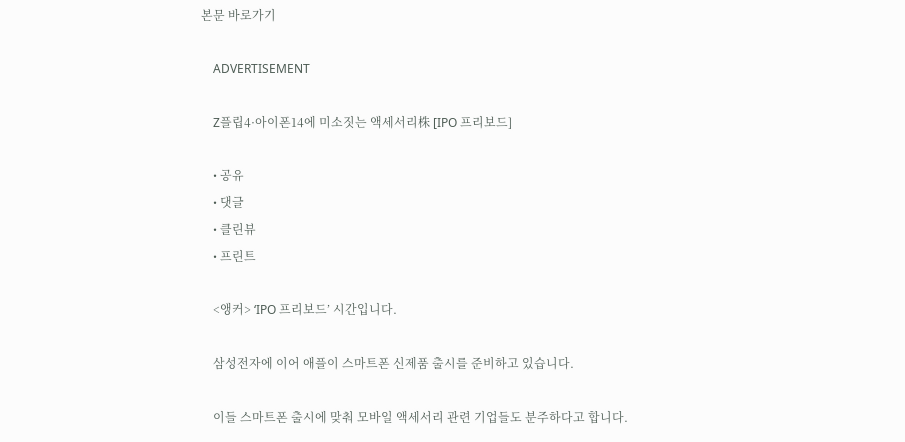본문 바로가기

    ADVERTISEMENT

    Z플립4·아이폰14에 미소짓는 액세서리株 [IPO 프리보드]

    • 공유
    • 댓글
    • 클린뷰
    • 프린트

    <앵커> ‘IPO 프리보드’ 시간입니다.

    삼성전자에 이어 애플이 스마트폰 신제품 출시를 준비하고 있습니다.

    이들 스마트폰 출시에 맞춰 모바일 액세서리 관련 기업들도 분주하다고 합니다.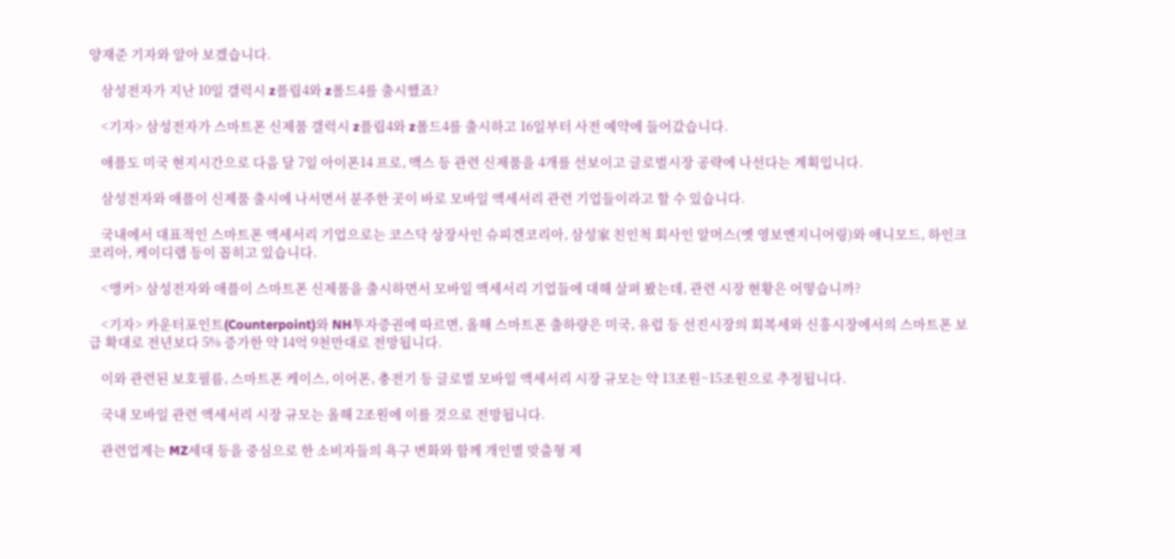양재준 기자와 알아 보겠습니다.

    삼성전자가 지난 10일 갤럭시 z플립4와 z폴드4를 출시했죠?

    <기자> 삼성전자가 스마트폰 신제품 갤럭시 z플립4와 z폴드4를 출시하고 16일부터 사전 예약에 들어갔습니다.

    애플도 미국 현지시간으로 다음 달 7일 아이폰14 프로, 맥스 등 관련 신제품을 4개를 선보이고 글로벌시장 공략에 나선다는 계획입니다.

    삼성전자와 애플이 신제품 출시에 나서면서 분주한 곳이 바로 모바일 액세서리 관련 기업들이라고 할 수 있습니다.

    국내에서 대표적인 스마트폰 액세서리 기업으로는 코스닥 상장사인 슈피겐코리아, 삼성家 친인척 회사인 알머스(옛 영보엔지니어링)와 애니모드, 하인크코리아, 케이디랩 등이 꼽히고 있습니다.

    <앵커> 삼성전자와 애플이 스마트폰 신제품을 출시하면서 모바일 액세서리 기업들에 대해 살펴 봤는데, 관련 시장 현황은 어떻습니까?

    <기자> 카운터포인트(Counterpoint)와 NH투자증권에 따르면, 올해 스마트폰 출하량은 미국, 유럽 등 선진시장의 회복세와 신흥시장에서의 스마트폰 보급 확대로 전년보다 5% 증가한 약 14억 9천만대로 전망됩니다.

    이와 관련된 보호필름, 스마트폰 케이스, 이어폰, 충전기 등 글로벌 모바일 액세서리 시장 규모는 약 13조원~15조원으로 추정됩니다.

    국내 모바일 관련 액세서리 시장 규모는 올해 2조원에 이를 것으로 전망됩니다.

    관련업계는 MZ세대 등을 중심으로 한 소비자들의 욕구 변화와 함께 개인별 맞춤형 제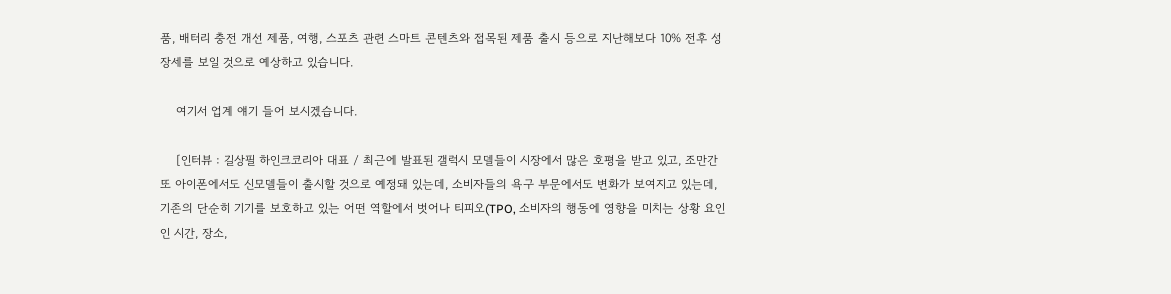품, 배터리 충전 개선 제품, 여행, 스포츠 관련 스마트 콘텐츠와 접목된 제품 출시 등으로 지난해보다 10% 전후 성장세를 보일 것으로 예상하고 있습니다.

    여기서 업계 얘기 들어 보시겠습니다.

    [인터뷰 : 길상필 하인크코리아 대표 / 최근에 발표된 갤럭시 모델들이 시장에서 많은 호평을 받고 있고, 조만간 또 아이폰에서도 신모델들이 출시할 것으로 예정돼 있는데, 소비자들의 욕구 부문에서도 변화가 보여지고 있는데, 기존의 단순히 기기를 보호하고 있는 어떤 역할에서 벗어나 티피오(TPO, 소비자의 행동에 영향을 미치는 상황 요인인 시간, 장소,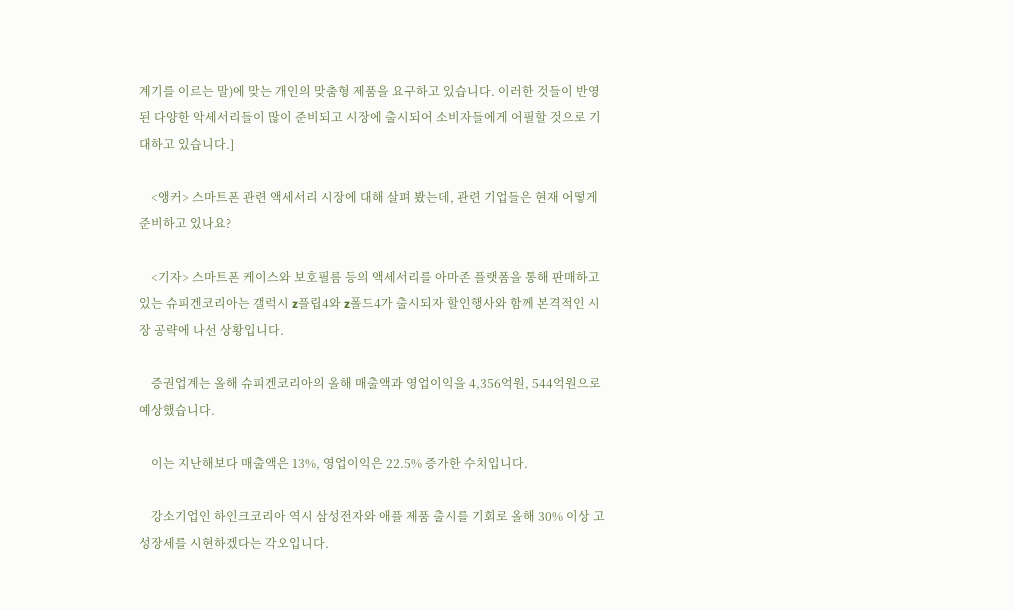계기를 이르는 말)에 맞는 개인의 맞춤형 제품을 요구하고 있습니다. 이러한 것들이 반영된 다양한 악세서리들이 많이 준비되고 시장에 출시되어 소비자들에게 어필할 것으로 기대하고 있습니다.]

    <앵커> 스마트폰 관련 액세서리 시장에 대해 살펴 봤는데, 관련 기업들은 현재 어떻게 준비하고 있나요?

    <기자> 스마트폰 케이스와 보호필름 등의 액세서리를 아마존 플랫폼을 통해 판매하고 있는 슈피겐코리아는 갤럭시 z플립4와 z폴드4가 출시되자 할인행사와 함께 본격적인 시장 공략에 나선 상황입니다.

    증권업계는 올해 슈피겐코리아의 올해 매출액과 영업이익을 4,356억원, 544억원으로 예상했습니다.

    이는 지난해보다 매출액은 13%, 영업이익은 22.5% 증가한 수치입니다.

    강소기업인 하인크코리아 역시 삼성전자와 애플 제품 출시를 기회로 올해 30% 이상 고성장세를 시현하겠다는 각오입니다.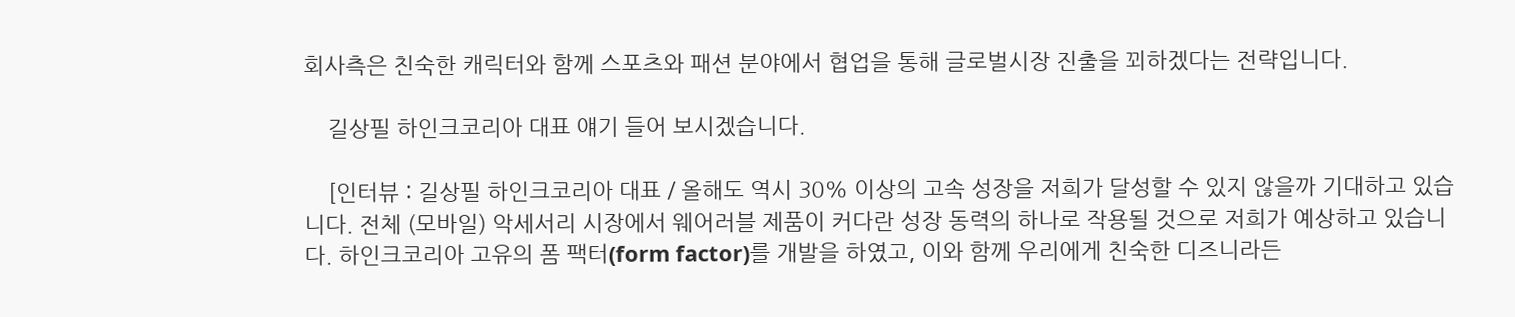회사측은 친숙한 캐릭터와 함께 스포츠와 패션 분야에서 협업을 통해 글로벌시장 진출을 꾀하겠다는 전략입니다.

    길상필 하인크코리아 대표 얘기 들어 보시겠습니다.

    [인터뷰 : 길상필 하인크코리아 대표 / 올해도 역시 30% 이상의 고속 성장을 저희가 달성할 수 있지 않을까 기대하고 있습니다. 전체 (모바일) 악세서리 시장에서 웨어러블 제품이 커다란 성장 동력의 하나로 작용될 것으로 저희가 예상하고 있습니다. 하인크코리아 고유의 폼 팩터(form factor)를 개발을 하였고, 이와 함께 우리에게 친숙한 디즈니라든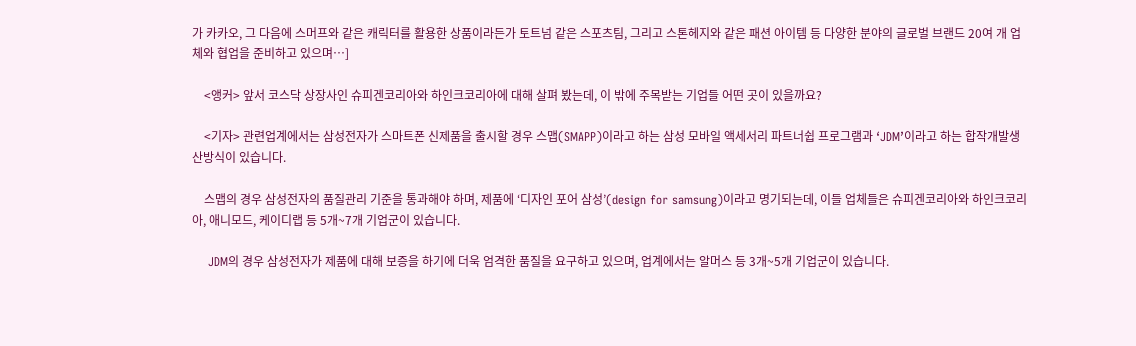가 카카오, 그 다음에 스머프와 같은 캐릭터를 활용한 상품이라든가 토트넘 같은 스포츠팀, 그리고 스톤헤지와 같은 패션 아이템 등 다양한 분야의 글로벌 브랜드 20여 개 업체와 협업을 준비하고 있으며…]

    <앵커> 앞서 코스닥 상장사인 슈피겐코리아와 하인크코리아에 대해 살펴 봤는데, 이 밖에 주목받는 기업들 어떤 곳이 있을까요?

    <기자> 관련업계에서는 삼성전자가 스마트폰 신제품을 출시할 경우 스맵(SMAPP)이라고 하는 삼성 모바일 액세서리 파트너쉽 프로그램과 ‘JDM’이라고 하는 합작개발생산방식이 있습니다.

    스맵의 경우 삼성전자의 품질관리 기준을 통과해야 하며, 제품에 ‘디자인 포어 삼성’(design for samsung)이라고 명기되는데, 이들 업체들은 슈피겐코리아와 하인크코리아, 애니모드, 케이디랩 등 5개~7개 기업군이 있습니다.

    JDM의 경우 삼성전자가 제품에 대해 보증을 하기에 더욱 엄격한 품질을 요구하고 있으며, 업계에서는 알머스 등 3개~5개 기업군이 있습니다.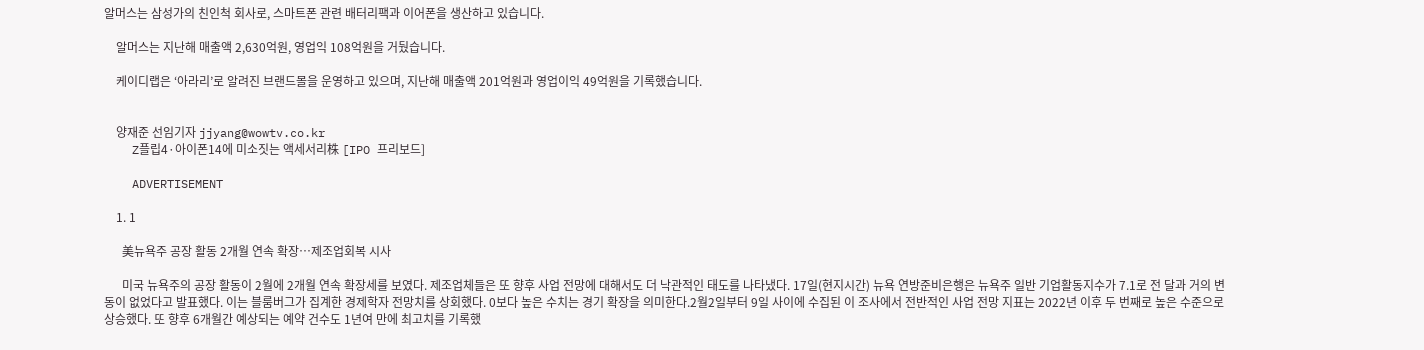알머스는 삼성가의 친인척 회사로, 스마트폰 관련 배터리팩과 이어폰을 생산하고 있습니다.

    알머스는 지난해 매출액 2,630억원, 영업익 108억원을 거뒀습니다.

    케이디랩은 ‘아라리’로 알려진 브랜드몰을 운영하고 있으며, 지난해 매출액 201억원과 영업이익 49억원을 기록했습니다.


    양재준 선임기자 jjyang@wowtv.co.kr
    Z플립4·아이폰14에 미소짓는 액세서리株 [IPO 프리보드]

    ADVERTISEMENT

    1. 1

      美뉴욕주 공장 활동 2개월 연속 확장…제조업회복 시사

      미국 뉴욕주의 공장 활동이 2월에 2개월 연속 확장세를 보였다. 제조업체들은 또 향후 사업 전망에 대해서도 더 낙관적인 태도를 나타냈다. 17일(현지시간) 뉴욕 연방준비은행은 뉴욕주 일반 기업활동지수가 7.1로 전 달과 거의 변동이 없었다고 발표했다. 이는 블룸버그가 집계한 경제학자 전망치를 상회했다. 0보다 높은 수치는 경기 확장을 의미한다.2월2일부터 9일 사이에 수집된 이 조사에서 전반적인 사업 전망 지표는 2022년 이후 두 번째로 높은 수준으로 상승했다. 또 향후 6개월간 예상되는 예약 건수도 1년여 만에 최고치를 기록했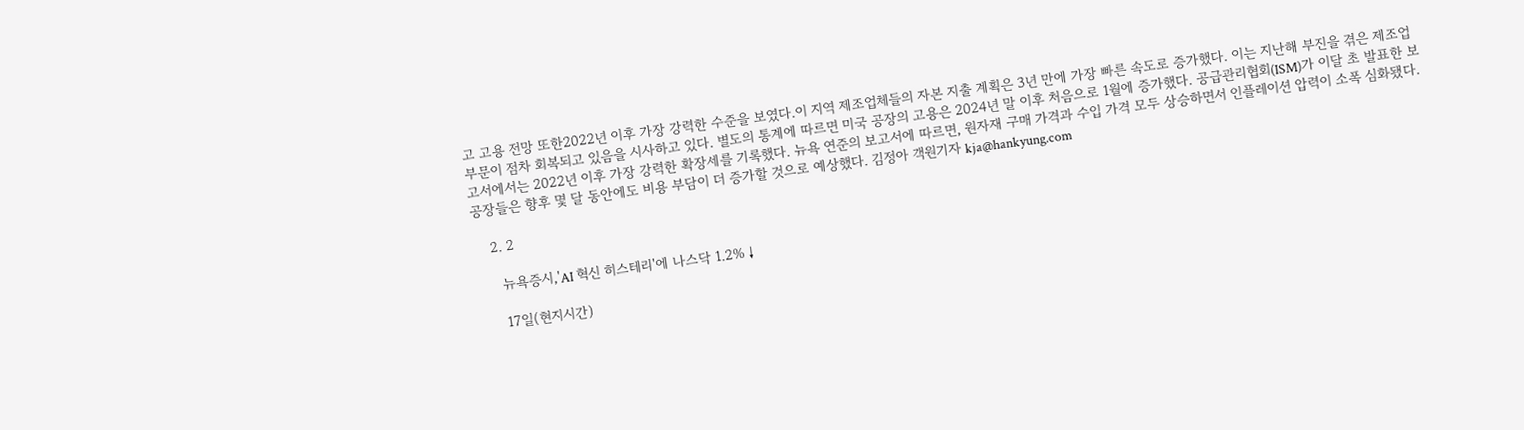고 고용 전망 또한2022년 이후 가장 강력한 수준을 보였다.이 지역 제조업체들의 자본 지출 계획은 3년 만에 가장 빠른 속도로 증가했다. 이는 지난해 부진을 겪은 제조업 부문이 점차 회복되고 있음을 시사하고 있다. 별도의 통계에 따르면 미국 공장의 고용은 2024년 말 이후 처음으로 1월에 증가했다. 공급관리협회(ISM)가 이달 초 발표한 보고서에서는 2022년 이후 가장 강력한 확장세를 기록했다. 뉴욕 연준의 보고서에 따르면, 원자재 구매 가격과 수입 가격 모두 상승하면서 인플레이션 압력이 소폭 심화됐다. 공장들은 향후 몇 달 동안에도 비용 부담이 더 증가할 것으로 예상했다. 김정아 객원기자 kja@hankyung.com

    2. 2

      뉴욕증시,'AI 혁신 히스테리'에 나스닥 1.2%↓

      17일(현지시간)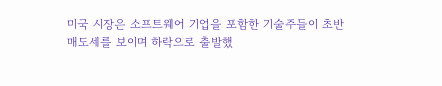미국 시장은 소프트웨어 기업을 포함한 기술주들이 초반 매도세를 보이며 하락으로 출발했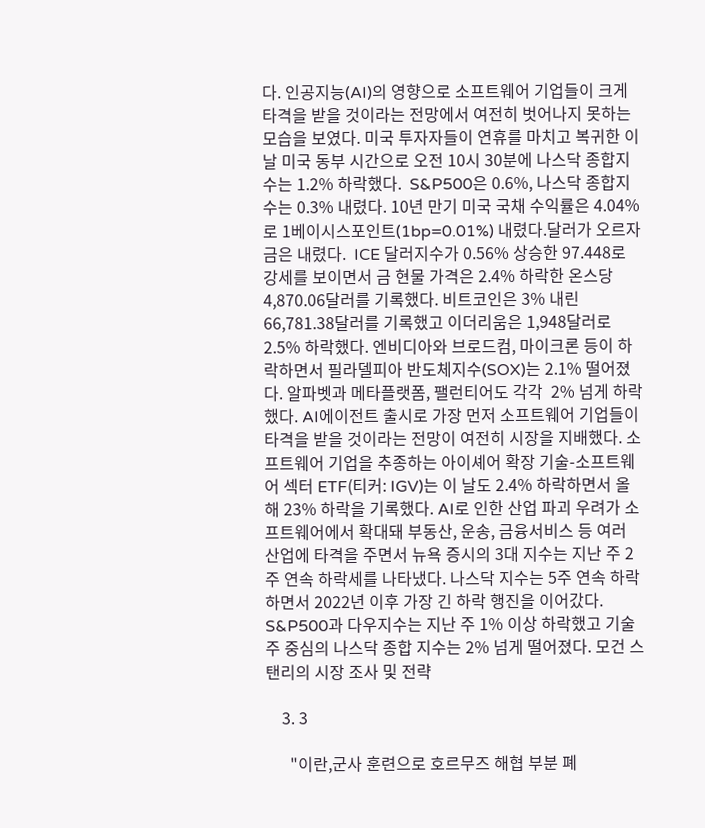다. 인공지능(AI)의 영향으로 소프트웨어 기업들이 크게 타격을 받을 것이라는 전망에서 여전히 벗어나지 못하는 모습을 보였다. 미국 투자자들이 연휴를 마치고 복귀한 이 날 미국 동부 시간으로 오전 10시 30분에 나스닥 종합지수는 1.2% 하락했다.  S&P500은 0.6%, 나스닥 종합지수는 0.3% 내렸다. 10년 만기 미국 국채 수익률은 4.04%로 1베이시스포인트(1bp=0.01%) 내렸다.달러가 오르자 금은 내렸다.  ICE 달러지수가 0.56% 상승한 97.448로 강세를 보이면서 금 현물 가격은 2.4% 하락한 온스당 4,870.06달러를 기록했다. 비트코인은 3% 내린 66,781.38달러를 기록했고 이더리움은 1,948달러로 2.5% 하락했다. 엔비디아와 브로드컴, 마이크론 등이 하락하면서 필라델피아 반도체지수(SOX)는 2.1% 떨어졌다. 알파벳과 메타플랫폼, 팰런티어도 각각  2% 넘게 하락했다. AI에이전트 출시로 가장 먼저 소프트웨어 기업들이 타격을 받을 것이라는 전망이 여전히 시장을 지배했다. 소프트웨어 기업을 추종하는 아이셰어 확장 기술-소프트웨어 섹터 ETF(티커: IGV)는 이 날도 2.4% 하락하면서 올해 23% 하락을 기록했다. AI로 인한 산업 파괴 우려가 소프트웨어에서 확대돼 부동산, 운송, 금융서비스 등 여러 산업에 타격을 주면서 뉴욕 증시의 3대 지수는 지난 주 2주 연속 하락세를 나타냈다. 나스닥 지수는 5주 연속 하락하면서 2022년 이후 가장 긴 하락 행진을 이어갔다. S&P500과 다우지수는 지난 주 1% 이상 하락했고 기술주 중심의 나스닥 종합 지수는 2% 넘게 떨어졌다. 모건 스탠리의 시장 조사 및 전략

    3. 3

      "이란,군사 훈련으로 호르무즈 해협 부분 폐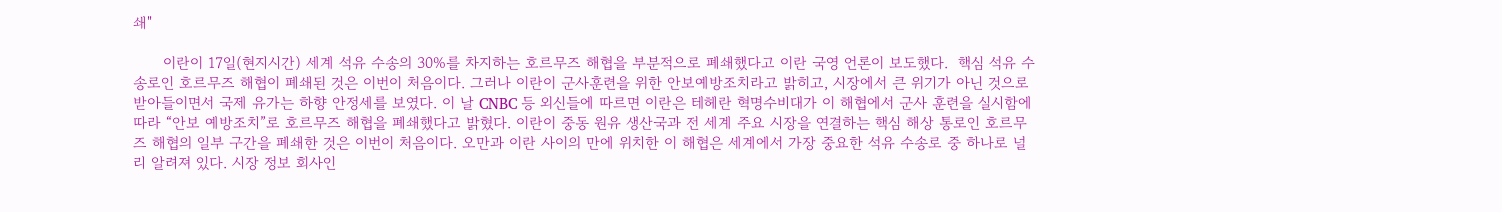쇄"

      이란이 17일(현지시간) 세계 석유 수송의 30%를 차지하는 호르무즈 해협을 부분적으로 폐쇄했다고 이란 국영 언론이 보도했다.  핵심 석유 수송로인 호르무즈 해협이 폐쇄된 것은 이번이 처음이다. 그러나 이란이 군사훈련을 위한 안보예방조치라고 밝히고, 시장에서 큰 위기가 아닌 것으로 받아들이면서 국제 유가는 하향 안정세를 보였다. 이 날 CNBC 등 외신들에 따르면 이란은 테헤란 혁명수비대가 이 해협에서 군사 훈련을 실시함에 따라 “안보 예방조치”로 호르무즈 해협을 폐쇄했다고 밝혔다. 이란이 중동 원유 생산국과 전 세계 주요 시장을 연결하는 핵심 해상 통로인 호르무즈 해협의 일부 구간을 폐쇄한 것은 이번이 처음이다. 오만과 이란 사이의 만에 위치한 이 해협은 세계에서 가장 중요한 석유 수송로 중 하나로 널리 알려져 있다. 시장 정보 회사인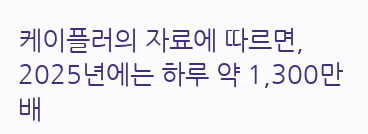케이플러의 자료에 따르면, 2025년에는 하루 약 1,300만 배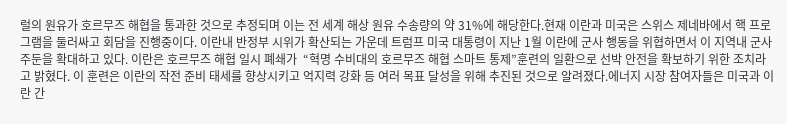럴의 원유가 호르무즈 해협을 통과한 것으로 추정되며 이는 전 세계 해상 원유 수송량의 약 31%에 해당한다.현재 이란과 미국은 스위스 제네바에서 핵 프로그램을 둘러싸고 회담을 진행중이다. 이란내 반정부 시위가 확산되는 가운데 트럼프 미국 대통령이 지난 1월 이란에 군사 행동을 위협하면서 이 지역내 군사주둔을 확대하고 있다. 이란은 호르무즈 해협 일시 폐쇄가  “혁명 수비대의 호르무즈 해협 스마트 통제”훈련의 일환으로 선박 안전을 확보하기 위한 조치라고 밝혔다. 이 훈련은 이란의 작전 준비 태세를 향상시키고 억지력 강화 등 여러 목표 달성을 위해 추진된 것으로 알려졌다.에너지 시장 참여자들은 미국과 이란 간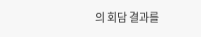의 회담 결과를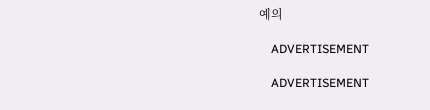예의

    ADVERTISEMENT

    ADVERTISEMENT